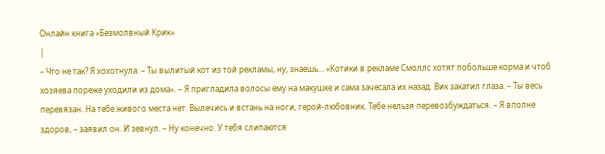Онлайн книга «Безмолвный Крик»
|
– Что не так? Я хохотнула: – Ты вылитый кот из той рекламы, ну, знаешь… «Котики в рекламе Смоллс хотят побольше корма и чтоб хозяева пореже уходили из дома». – Я пригладила волосы ему на макушке и сама зачесала их назад. Вик закатил глаза. – Ты весь перевязан. На тебе живого места нет. Вылечись и встань на ноги, герой-любовник. Тебе нельзя перевозбуждаться. – Я вполне здоров, – заявил он. И зевнул. – Ну конечно. У тебя слипаются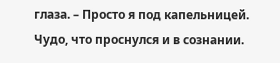глаза. – Просто я под капельницей. Чудо, что проснулся и в сознании.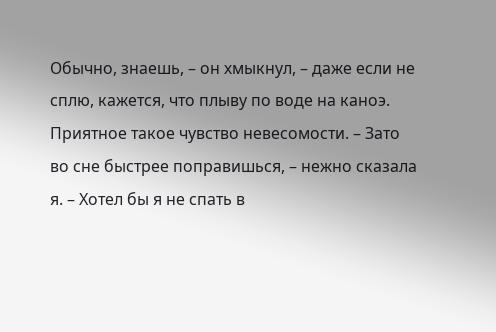Обычно, знаешь, – он хмыкнул, – даже если не сплю, кажется, что плыву по воде на каноэ. Приятное такое чувство невесомости. – Зато во сне быстрее поправишься, – нежно сказала я. – Хотел бы я не спать в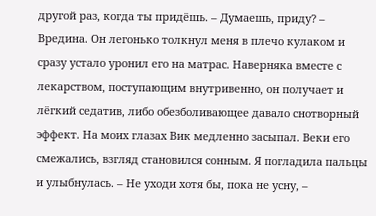другой раз, когда ты придёшь. – Думаешь, приду? – Вредина. Он легонько толкнул меня в плечо кулаком и сразу устало уронил его на матрас. Наверняка вместе с лекарством, поступающим внутривенно, он получает и лёгкий седатив, либо обезболивающее давало снотворный эффект. На моих глазах Вик медленно засыпал. Веки его смежались, взгляд становился сонным. Я погладила пальцы и улыбнулась. – Не уходи хотя бы, пока не усну, –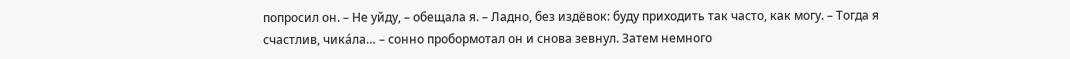попросил он. – Не уйду, – обещала я. – Ладно, без издёвок: буду приходить так часто, как могу. – Тогда я счастлив, чикáла… – сонно пробормотал он и снова зевнул. Затем немного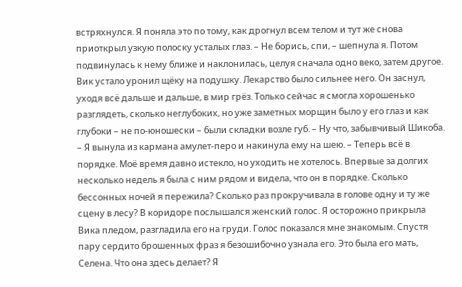встряхнулся. Я поняла это по тому, как дрогнул всем телом и тут же снова приоткрыл узкую полоску усталых глаз. – Не борись, спи, – шепнула я. Потом подвинулась к нему ближе и наклонилась, целуя сначала одно веко, затем другое. Вик устало уронил щёку на подушку. Лекарство было сильнее него. Он заснул, уходя всё дальше и дальше, в мир грёз. Только сейчас я смогла хорошенько разглядеть, сколько неглубоких, но уже заметных морщин было у его глаз и как глубоки – не по-юношески – были складки возле губ. – Ну что, забывчивый Шикоба. – Я вынула из кармана амулет-перо и накинула ему на шею. – Теперь всё в порядке. Моё время давно истекло, но уходить не хотелось. Впервые за долгих несколько недель я была с ним рядом и видела, что он в порядке. Сколько бессонных ночей я пережила? Сколько раз прокручивала в голове одну и ту же сцену в лесу? В коридоре послышался женский голос. Я осторожно прикрыла Вика пледом, разгладила его на груди. Голос показался мне знакомым. Спустя пару сердито брошенных фраз я безошибочно узнала его. Это была его мать, Селена. Что она здесь делает? Я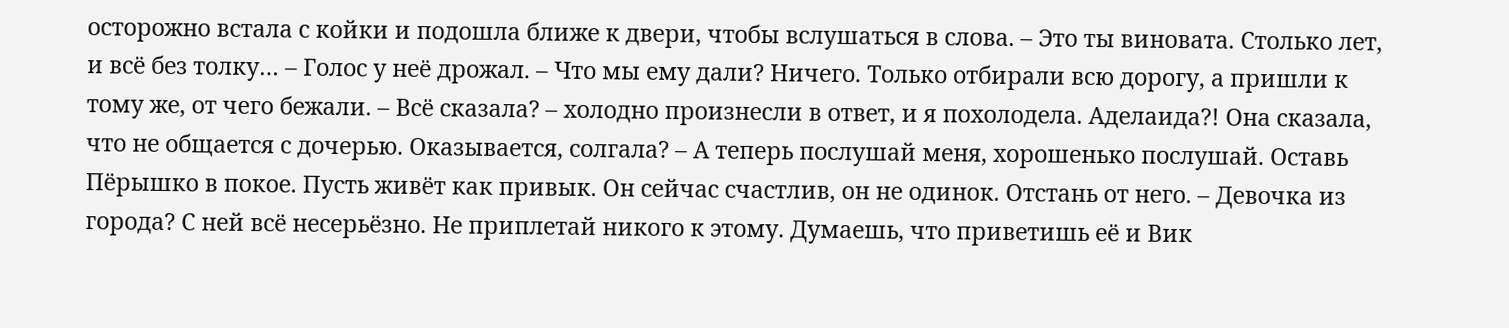осторожно встала с койки и подошла ближе к двери, чтобы вслушаться в слова. – Это ты виновата. Столько лет, и всё без толку… – Голос у неё дрожал. – Что мы ему дали? Ничего. Только отбирали всю дорогу, а пришли к тому же, от чего бежали. – Всё сказала? – холодно произнесли в ответ, и я похолодела. Аделаида?! Она сказала, что не общается с дочерью. Оказывается, солгала? – А теперь послушай меня, хорошенько послушай. Оставь Пёрышко в покое. Пусть живёт как привык. Он сейчас счастлив, он не одинок. Отстань от него. – Девочка из города? С ней всё несерьёзно. Не приплетай никого к этому. Думаешь, что приветишь её и Вик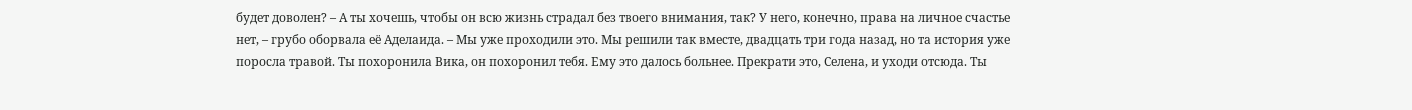будет доволен? – А ты хочешь, чтобы он всю жизнь страдал без твоего внимания, так? У него, конечно, права на личное счастье нет, – грубо оборвала её Аделаида. – Мы уже проходили это. Мы решили так вместе, двадцать три года назад, но та история уже поросла травой. Ты похоронила Вика, он похоронил тебя. Ему это далось больнее. Прекрати это, Селена, и уходи отсюда. Ты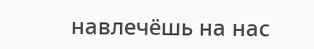навлечёшь на нас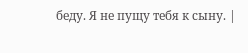беду. Я не пущу тебя к сыну. |